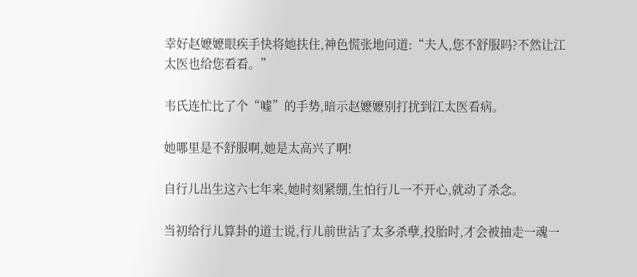幸好赵嬷嬷眼疾手快将她扶住,神色慌张地问道:“夫人,您不舒服吗?不然让江太医也给您看看。”

韦氏连忙比了个“嘘”的手势,暗示赵嬷嬷别打扰到江太医看病。

她哪里是不舒服啊,她是太高兴了啊!

自行儿出生这六七年来,她时刻紧绷,生怕行儿一不开心,就动了杀念。

当初给行儿算卦的道士说,行儿前世沾了太多杀孽,投胎时,才会被抽走一魂一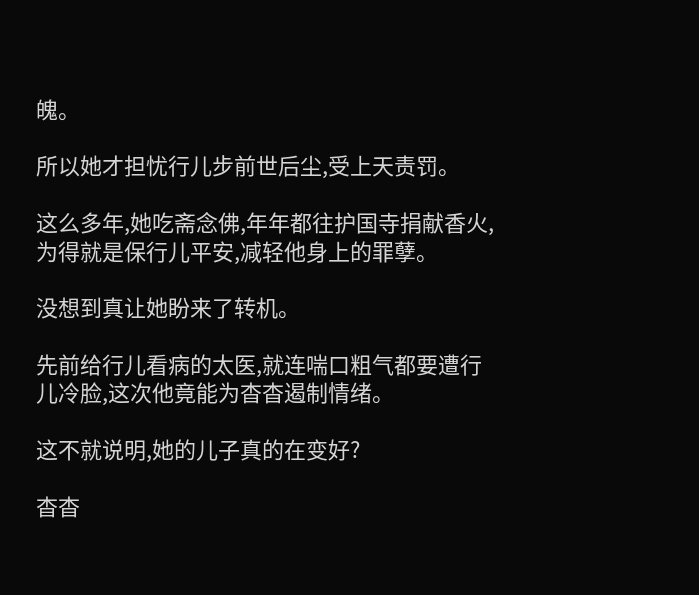魄。

所以她才担忧行儿步前世后尘,受上天责罚。

这么多年,她吃斋念佛,年年都往护国寺捐献香火,为得就是保行儿平安,减轻他身上的罪孽。

没想到真让她盼来了转机。

先前给行儿看病的太医,就连喘口粗气都要遭行儿冷脸,这次他竟能为杳杳遏制情绪。

这不就说明,她的儿子真的在变好?

杳杳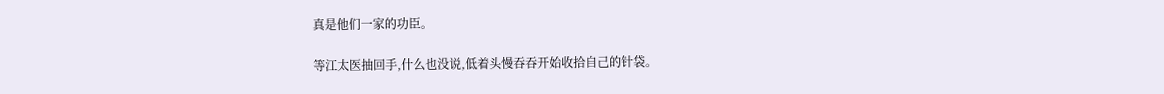真是他们一家的功臣。

等江太医抽回手,什么也没说,低着头慢吞吞开始收拾自己的针袋。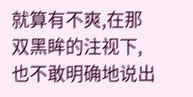就算有不爽,在那双黑眸的注视下,也不敢明确地说出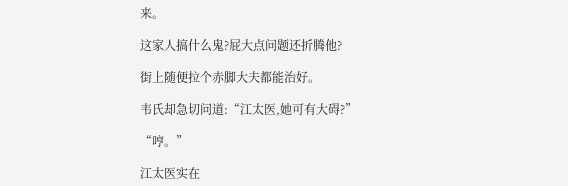来。

这家人搞什么鬼?屁大点问题还折腾他?

街上随便拉个赤脚大夫都能治好。

韦氏却急切问道:“江太医,她可有大碍?”

“哼。”

江太医实在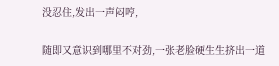没忍住,发出一声闷哼,

随即又意识到哪里不对劲,一张老脸硬生生挤出一道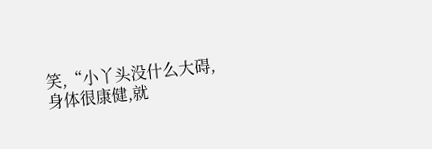笑,“小丫头没什么大碍,身体很康健,就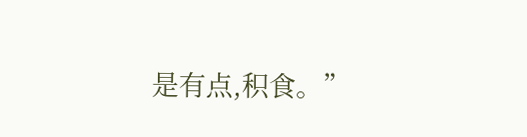是有点,积食。”